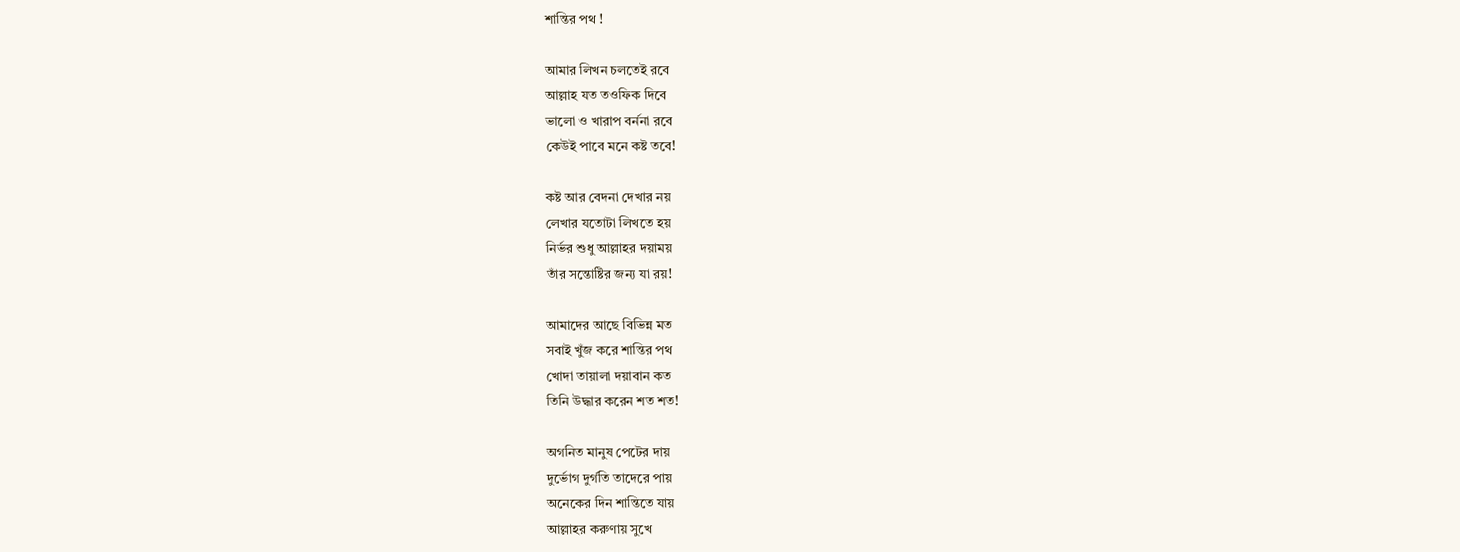শান্তির পথ !

আমার লিখন চলতেই রবে
আল্লাহ যত তওফিক দিবে
ভালো ও খারাপ বর্ননা রবে
কেউই পাবে মনে কষ্ট তবে!

কষ্ট আর বেদনা দেখার নয়
লেখার যতোটা লিখতে হয়
নির্ভর শুধু আল্লাহর দয়াময়
তাঁর সন্তোষ্টির জন্য যা রয়!

আমাদের আছে বিভিন্ন মত
সবাই খুঁজ করে শান্তির পথ
খোদা তায়ালা দয়াবান কত
তিনি উদ্ধার করেন শত শত!

অগনিত মানুষ পেটের দায়
দুর্ভোগ দুর্গতি তাদেরে পায়
অনেকের দিন শান্তিতে যায়
আল্লাহর করুণায় সুখে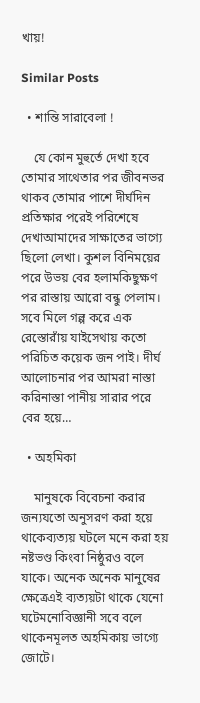খায়!

Similar Posts

  • শান্তি সারাবেলা !

    যে কোন মুহুর্তে দেখা হবে তোমার সাথেতার পর জীবনভর থাকব তোমার পাশে দীর্ঘদিন প্রতিক্ষার পরেই পরিশেষে দেখাআমাদের সাক্ষাতের ভাগ্যে ছিলো লেখা। কুশল বিনিময়ের পরে উভয় বের হলামকিছুক্ষণ পর রাস্তায় আরো বন্ধু পেলাম। সবে মিলে গল্প করে এক রেস্তোরাঁয় যাইসেথায় কতো পরিচিত কয়েক জন পাই। দীর্ঘ আলোচনার পর আমরা নাস্তা করিনাস্তা পানীয় সারার পরে বের হয়ে…

  • অহমিকা

    মানুষকে বিবেচনা করার জন্যযতো অনুসরণ করা হয়ে থাকেব্যত্যয় ঘটলে মনে করা হয় নষ্টভণ্ড কিংবা নিষ্ঠুরও বলে যাকে। অনেক অনেক মানুষের ক্ষেত্রেএই ব্যত্যয়টা থাকে যেনো ঘটেমনোবিজ্ঞানী সবে বলে থাকেনমূলত অহমিকায় ভাগ্যে জোটে।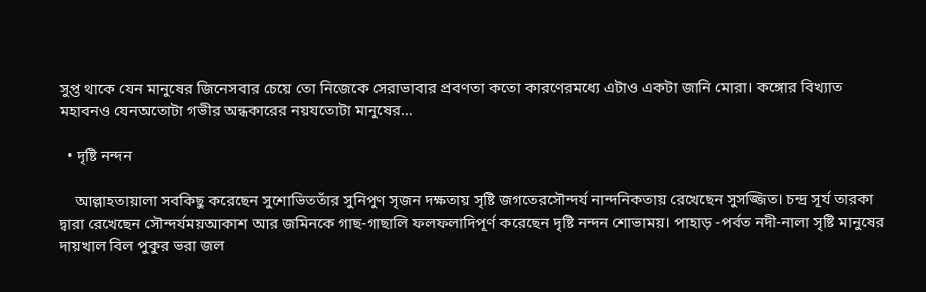সুপ্ত থাকে যেন মানুষের জিনেসবার চেয়ে তো নিজেকে সেরাভাবার প্রবণতা কতো কারণেরমধ্যে এটাও একটা জানি মোরা। কঙ্গোর বিখ্যাত মহাবনও যেনঅতোটা গভীর অন্ধকারের নয়যতোটা মানুষের…

  • দৃষ্টি নন্দন

    আল্লাহতায়ালা সবকিছু করেছেন সুশোভিততাঁর সুনিপুণ সৃজন দক্ষতায় সৃষ্টি জগতেরসৌন্দর্য নান্দনিকতায় রেখেছেন সুসজ্জিত। চন্দ্র সূর্য তারকা দ্বারা রেখেছেন সৌন্দর্যময়আকাশ আর জমিনকে গাছ-গাছালি ফলফলাদিপূর্ণ করেছেন দৃষ্টি নন্দন শোভাময়। পাহাড় -পর্বত নদী-নালা সৃষ্টি মানুষের দায়খাল বিল পুকুর ভরা জল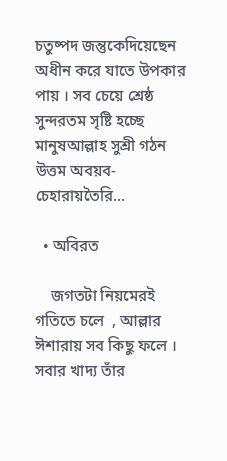চতুষ্পদ জন্তুকেদিয়েছেন অধীন করে যাতে উপকার পায় । সব চেয়ে শ্রেষ্ঠ সুন্দরতম সৃষ্টি হচ্ছে মানুষআল্লাহ সুশ্রী গঠন উত্তম অবয়ব-চেহারায়তৈরি…

  • অবিরত

    জগতটা নিয়মেরই গতিতে চলে  , আল্লার ঈশারায় সব কিছু ফলে । সবার খাদ্য তাঁর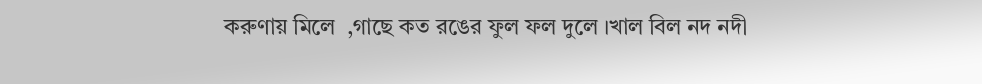করুণায় মিলে  ,গাছে কত রঙের ফুল ফল দুলে ।খাল বিল নদ নদী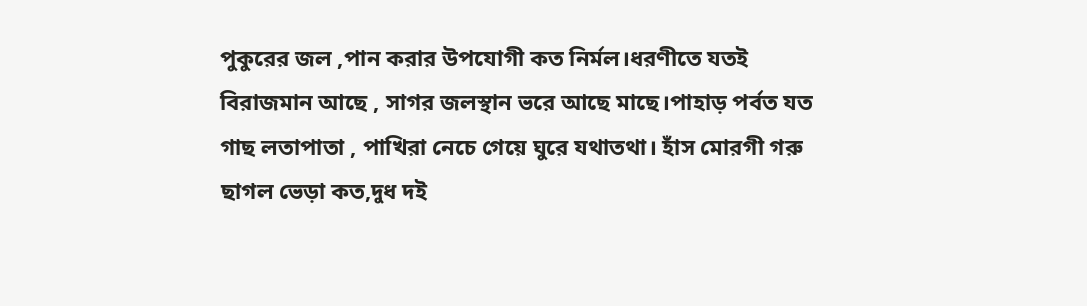পুকুরের জল ,পান করার উপযোগী কত নির্মল।ধরণীতে যতই বিরাজমান আছে , সাগর জলস্থান ভরে আছে মাছে।পাহাড় পর্বত যত গাছ লতাপাতা , পাখিরা নেচে গেয়ে ঘুরে যথাতথা। হাঁস মোরগী গরু ছাগল ভেড়া কত,দুধ দই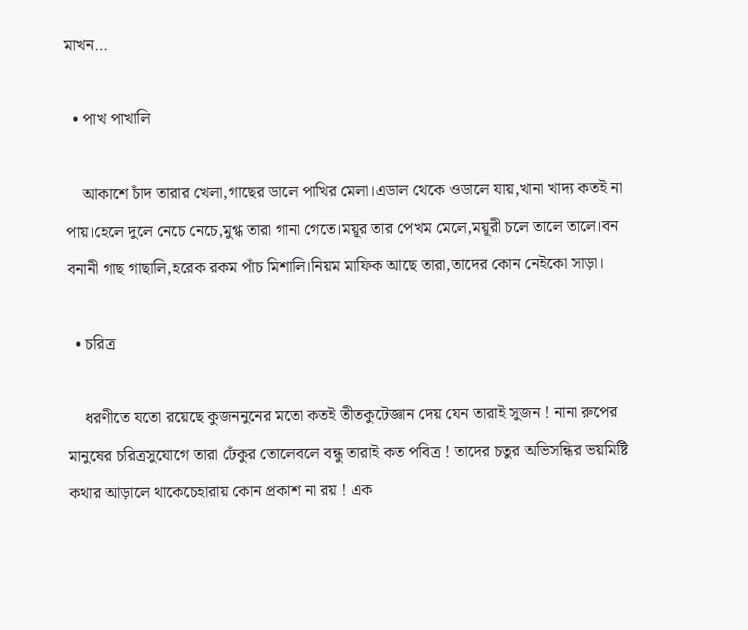মাখন…

  • পাখ পাখালি

    আকাশে চাঁদ তারার খেলা,গাছের ডালে পাখির মেলা।এডাল থেকে ওডালে যায়,খানা খাদ্য কতই না পায়।হেলে দুলে নেচে নেচে,মুগ্ধ তারা গানা গেতে।ময়ূর তার পেখম মেলে,ময়ূরী চলে তালে তালে।বন বনানী গাছ গাছালি,হরেক রকম পাঁচ মিশালি।নিয়ম মাফিক আছে তারা,তাদের কোন নেইকো সাড়া।

  • চরিত্র

    ধরণীতে যতো রয়েছে কুজননুনের মতো কতই তীতকুটেজ্ঞান দেয় যেন তারাই সুজন ! নানা রুপের মানুষের চরিত্রসুযোগে তারা ঢেঁকুর তোলেবলে বন্ধু তারাই কত পবিত্র ! তাদের চতুর অভিসন্ধির ভয়মিষ্টি কথার আড়ালে থাকেচেহারায় কোন প্রকাশ না রয় ! এক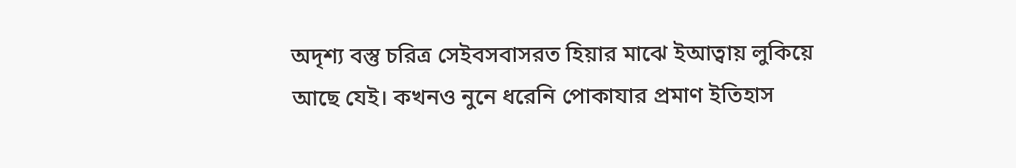অদৃশ্য বস্তু চরিত্র সেইবসবাসরত হিয়ার মাঝে ইআত্বায় লুকিয়ে আছে যেই। কখনও নুনে ধরেনি পোকাযার প্রমাণ ইতিহাস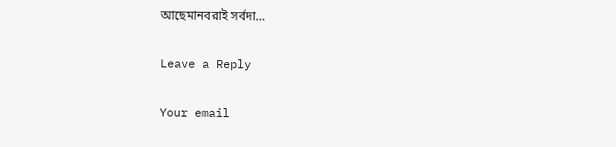আছেমানবরাই সর্বদা…

Leave a Reply

Your email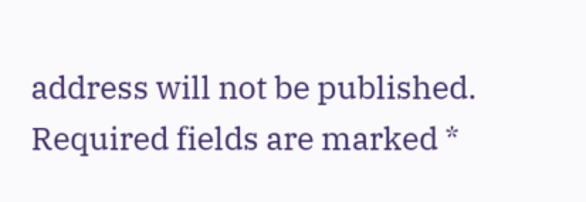address will not be published. Required fields are marked *